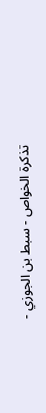تذكرة الخواص - سبط بن الجوزي -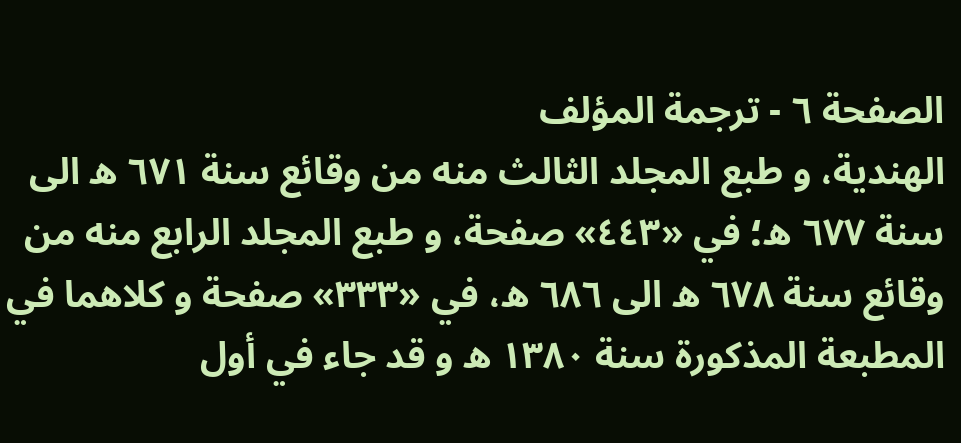الصفحة ٦ - ترجمة المؤلف
الهندية، و طبع المجلد الثالث منه من وقائع سنة ٦٧١ ه الى سنة ٦٧٧ ه؛ في «٤٤٣» صفحة، و طبع المجلد الرابع منه من وقائع سنة ٦٧٨ ه الى ٦٨٦ ه، في «٣٣٣» صفحة و كلاهما في المطبعة المذكورة سنة ١٣٨٠ ه و قد جاء في أول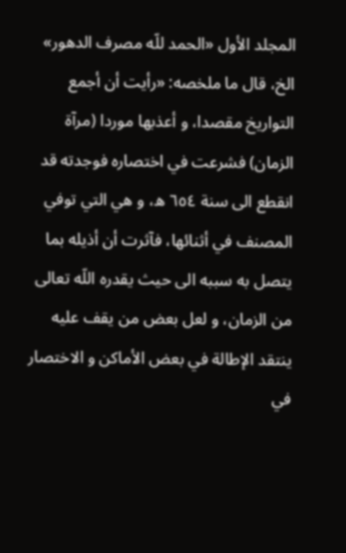المجلد الأول «الحمد للّه مصرف الدهور» الخ، قال ما ملخصه: «رأيت أن أجمع التواريخ مقصدا، و أعذبها موردا (مرآة الزمان) فشرعت في اختصاره فوجدته قد انقطع الى سنة ٦٥٤ ه، و هي التي توفي المصنف في أثنائها، فآثرت أن أذيله بما يتصل به سببه الى حيث يقدره اللّه تعالى من الزمان، و لعل بعض من يقف عليه ينتقد الإطالة في بعض الأماكن و الاختصار في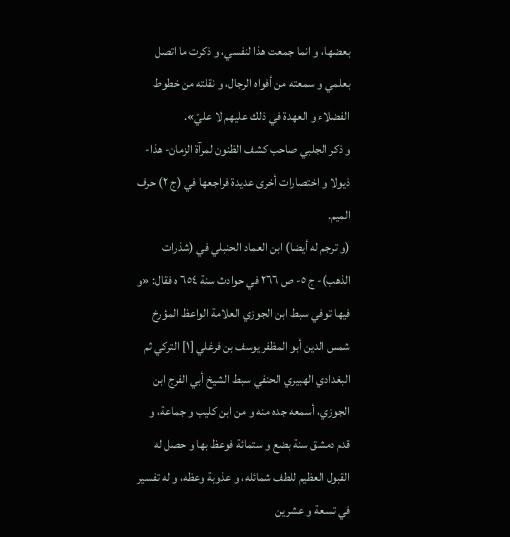بعضها، و انما جمعت هذا لنفسي، و ذكرت ما اتصل بعلمي و سمعته من أفواه الرجال، و نقلته من خطوط الفضلاء و العهدة في ذلك عليهم لا عليّ».
و ذكر الجلبي صاحب كشف الظنون لمرآة الزمان- هذا- ذيولا و اختصارات أخرى عديدة فراجعها في (ج ٢) حرف الميم.
(و ترجم له أيضا) ابن العماد الحنبلي في (شذرات الذهب)- ج ٥- ص ٢٦٦ في حوادث سنة ٦٥٤ ه فقال: «و فيها توفي سبط ابن الجوزي العلامة الواعظ المؤرخ شمس الدين أبو المظفر يوسف بن فرغلي [١] التركي ثم البغدادي الهبيري الحنفي سبط الشيخ أبي الفرج ابن الجوزي، أسمعه جده منه و من ابن كليب و جماعة، و قدم دمشق سنة بضع و ستمائة فوعظ بها و حصل له القبول العظيم للطف شمائله، و عذوبة وعظه، و له تفسير في تسعة و عشرين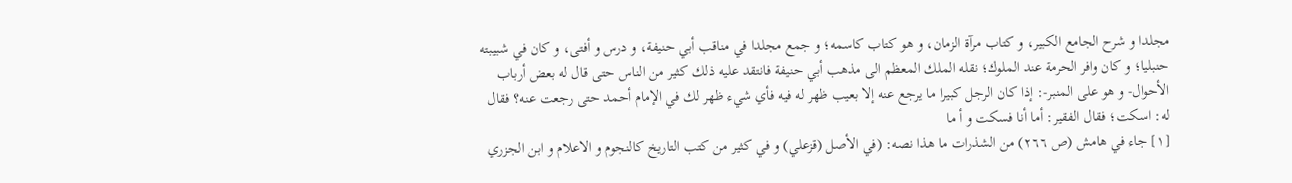مجلدا و شرح الجامع الكبير، و كتاب مرآة الزمان، و هو كتاب كاسمه؛ و جمع مجلدا في مناقب أبي حنيفة، و درس و أفتى، و كان في شبيبته حنبليا؛ و كان وافر الحرمة عند الملوك؛ نقله الملك المعظم الى مذهب أبي حنيفة فانتقد عليه ذلك كثير من الناس حتى قال له بعض أرباب الأحوال- و هو على المنبر-: إذا كان الرجل كبيرا ما يرجع عنه إلا بعيب ظهر له فيه فأي شيء ظهر لك في الإمام أحمد حتى رجعت عنه؟ فقال له: اسكت؛ فقال الفقير: أما أنا فسكت و أ ما
[١] جاء في هامش (ص ٢٦٦) من الشذرات ما هذا نصه: (في الأصل (قزعلي) و في كثير من كتب التاريخ كالنجوم و الاعلام و ابن الجزري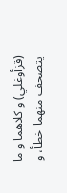(قزأوغلي) و كلاهما و ما يتصحف منهما خطأ، و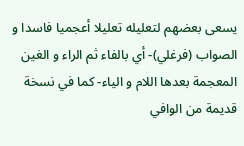يسعى بعضهم لتعليله تعليلا أعجميا فاسدا و الصواب (فرغلي)- أي بالفاء ثم الراء و الغين المعجمة بعدها اللام و الياء- كما في نسخة قديمة من الوافي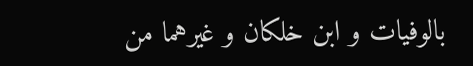بالوفيات و ابن خلكان و غيرهما من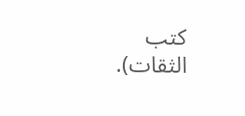كتب الثقات).